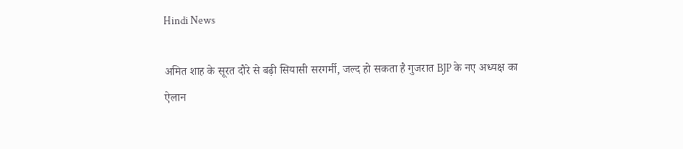Hindi News

अमित शाह के सूरत दौरे से बढ़ी सियासी सरगर्मी, जल्द हो सकता है गुजरात BJP के नए अध्यक्ष का ऐलान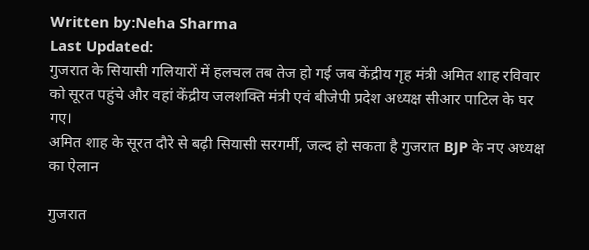Written by:Neha Sharma
Last Updated:
गुजरात के सियासी गलियारों में हलचल तब तेज हो गई जब केंद्रीय गृह मंत्री अमित शाह रविवार को सूरत पहुंचे और वहां केंद्रीय जलशक्ति मंत्री एवं बीजेपी प्रदेश अध्यक्ष सीआर पाटिल के घर गए।
अमित शाह के सूरत दौरे से बढ़ी सियासी सरगर्मी, जल्द हो सकता है गुजरात BJP के नए अध्यक्ष का ऐलान

गुजरात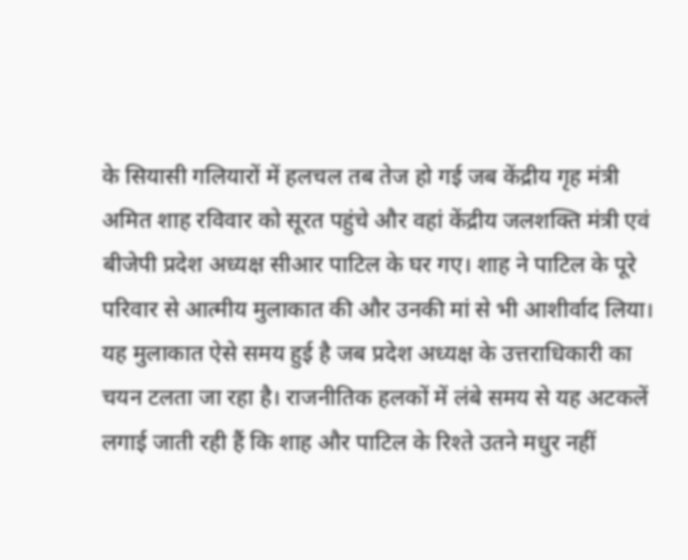के सियासी गलियारों में हलचल तब तेज हो गई जब केंद्रीय गृह मंत्री अमित शाह रविवार को सूरत पहुंचे और वहां केंद्रीय जलशक्ति मंत्री एवं बीजेपी प्रदेश अध्यक्ष सीआर पाटिल के घर गए। शाह ने पाटिल के पूरे परिवार से आत्मीय मुलाकात की और उनकी मां से भी आशीर्वाद लिया। यह मुलाकात ऐसे समय हुई है जब प्रदेश अध्यक्ष के उत्तराधिकारी का चयन टलता जा रहा है। राजनीतिक हलकों में लंबे समय से यह अटकलें लगाई जाती रही हैं कि शाह और पाटिल के रिश्ते उतने मधुर नहीं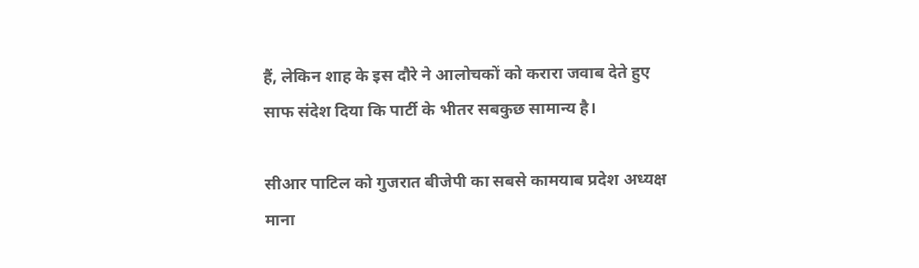हैं, लेकिन शाह के इस दौरे ने आलोचकों को करारा जवाब देते हुए साफ संदेश दिया कि पार्टी के भीतर सबकुछ सामान्य है।

सीआर पाटिल को गुजरात बीजेपी का सबसे कामयाब प्रदेश अध्यक्ष माना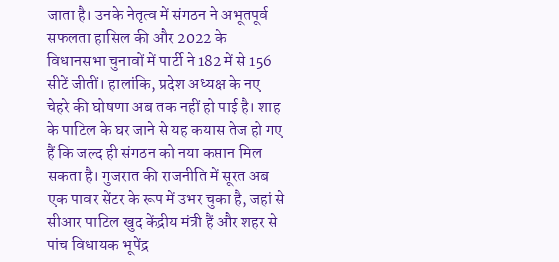जाता है। उनके नेतृत्व में संगठन ने अभूतपूर्व सफलता हासिल की और 2022 के विधानसभा चुनावों में पार्टी ने 182 में से 156 सीटें जीतीं। हालांकि, प्रदेश अध्यक्ष के नए चेहरे की घोषणा अब तक नहीं हो पाई है। शाह के पाटिल के घर जाने से यह कयास तेज हो गए हैं कि जल्द ही संगठन को नया कप्तान मिल सकता है। गुजरात की राजनीति में सूरत अब एक पावर सेंटर के रूप में उभर चुका है, जहां से सीआर पाटिल खुद केंद्रीय मंत्री हैं और शहर से पांच विधायक भूपेंद्र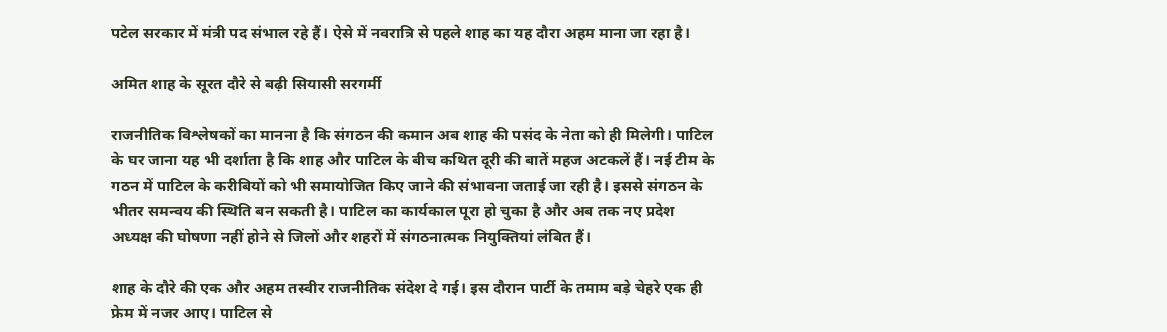पटेल सरकार में मंत्री पद संभाल रहे हैं। ऐसे में नवरात्रि से पहले शाह का यह दौरा अहम माना जा रहा है।

अमित शाह के सूरत दौरे से बढ़ी सियासी सरगर्मी

राजनीतिक विश्लेषकों का मानना है कि संगठन की कमान अब शाह की पसंद के नेता को ही मिलेगी। पाटिल के घर जाना यह भी दर्शाता है कि शाह और पाटिल के बीच कथित दूरी की बातें महज अटकलें हैं। नई टीम के गठन में पाटिल के करीबियों को भी समायोजित किए जाने की संभावना जताई जा रही है। इससे संगठन के भीतर समन्वय की स्थिति बन सकती है। पाटिल का कार्यकाल पूरा हो चुका है और अब तक नए प्रदेश अध्यक्ष की घोषणा नहीं होने से जिलों और शहरों में संगठनात्मक नियुक्तियां लंबित हैं।

शाह के दौरे की एक और अहम तस्वीर राजनीतिक संदेश दे गई। इस दौरान पार्टी के तमाम बड़े चेहरे एक ही फ्रेम में नजर आए। पाटिल से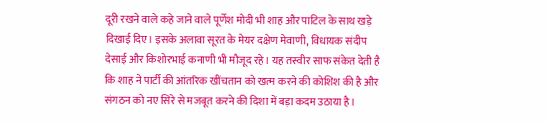दूरी रखने वाले कहे जाने वाले पूर्णेश मोदी भी शाह और पाटिल के साथ खड़े दिखाई दिए। इसके अलावा सूरत के मेयर दक्षेण मेवाणी, विधायक संदीप देसाई और किशोरभाई कनाणी भी मौजूद रहे। यह तस्वीर साफ संकेत देती है कि शाह ने पार्टी की आंतरिक खींचतान को खत्म करने की कोशिश की है और संगठन को नए सिरे से मजबूत करने की दिशा में बड़ा कदम उठाया है।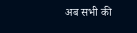अब सभी की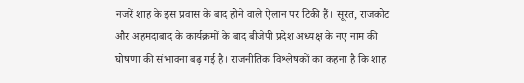नजरें शाह के इस प्रवास के बाद होने वाले ऐलान पर टिकी हैं। सूरत, राजकोट और अहमदाबाद के कार्यक्रमों के बाद बीजेपी प्रदेश अध्यक्ष के नए नाम की घोषणा की संभावना बढ़ गई है। राजनीतिक विश्लेषकों का कहना है कि शाह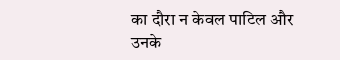का दौरा न केवल पाटिल और उनके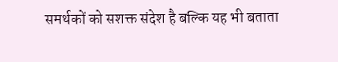समर्थकों को सशक्त संदेश है बल्कि यह भी बताता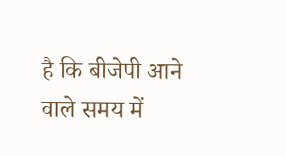है कि बीजेपी आने वाले समय में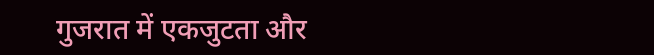गुजरात में एकजुटता और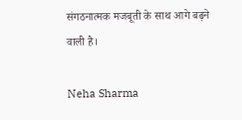संगठनात्मक मजबूती के साथ आगे बढ़ने वाली है।

Neha Sharma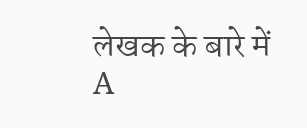लेखक के बारे में
A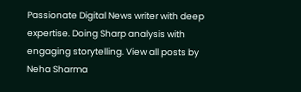Passionate Digital News writer with deep expertise. Doing Sharp analysis with engaging storytelling. View all posts by Neha Sharma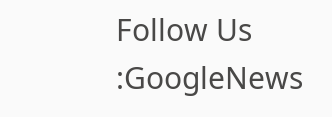Follow Us :GoogleNews